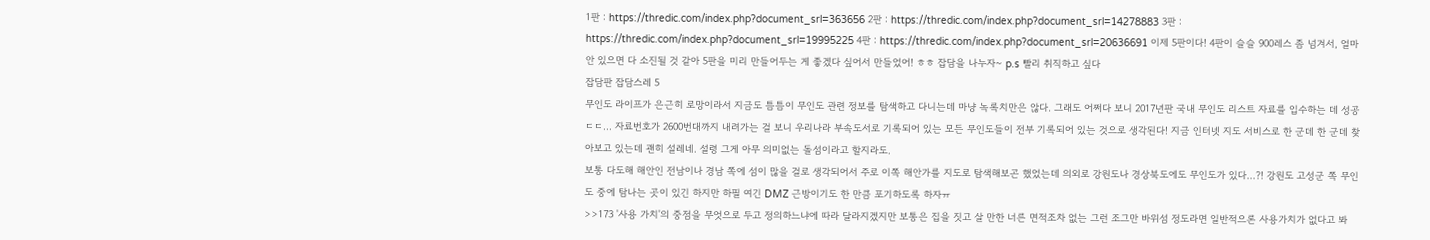1판 : https://thredic.com/index.php?document_srl=363656 2판 : https://thredic.com/index.php?document_srl=14278883 3판 : https://thredic.com/index.php?document_srl=19995225 4판 : https://thredic.com/index.php?document_srl=20636691 이제 5판이다! 4판이 슬슬 900레스 좀 넘겨서, 얼마 안 있으면 다 소진될 것 같아 5판을 미리 만들어두는 게 좋겠다 싶어서 만들었어! ㅎㅎ 잡담을 나누자~ p.s 빨리 취직하고 싶다
잡담판 잡담스레 5
무인도 라이프가 은근히 로망이라서 지금도 틈틈이 무인도 관련 정보를 탐색하고 다니는데 마냥 녹록치만은 않다. 그래도 어쩌다 보니 2017년판 국내 무인도 리스트 자료를 입수하는 데 성공 ㄷㄷ... 자료번호가 2600번대까지 내려가는 걸 보니 우리나라 부속도서로 기록되어 있는 모든 무인도들이 전부 기록되어 있는 것으로 생각된다! 지금 인터넷 지도 서비스로 한 군데 한 군데 찾아보고 있는데 괜히 설레네. 설령 그게 아무 의미없는 돌섬이라고 할지라도.
보통 다도해 해안인 전남이나 경남 쪽에 섬이 많을 걸로 생각되어서 주로 이쪽 해안가를 지도로 탐색해보곤 했었는데 의외로 강원도나 경상북도에도 무인도가 있다...?! 강원도 고성군 쪽 무인도 중에 탐나는 곳이 있긴 하지만 하필 여긴 DMZ 근방이기도 한 만큼 포기하도록 하자ㅠ
>>173 '사용 가치'의 중점을 무엇으로 두고 정의하느냐에 따라 달라지겠지만 보통은 집을 짓고 살 만한 너른 면적조차 없는 그런 조그만 바위섬 정도라면 일반적으론 사용가치가 없다고 봐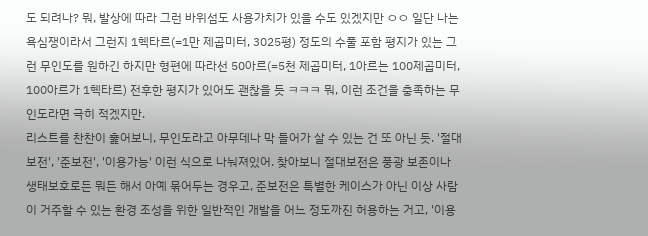도 되려나? 뭐, 발상에 따라 그런 바위섬도 사용가치가 있을 수도 있겠지만 ㅇㅇ 일단 나는 욕심쟁이라서 그런지 1헥타르(=1만 제곱미터, 3025평) 정도의 수풀 포함 평지가 있는 그런 무인도를 원하긴 하지만 형편에 따라선 50아르(=5천 제곱미터, 1아르는 100제곱미터, 100아르가 1헥타르) 전후한 평지가 있어도 괜찮을 듯 ㅋㅋㅋ 뭐, 이런 조건을 충족하는 무인도라면 극히 적겠지만.
리스트를 찬찬이 훑어보니, 무인도라고 아무데나 막 들어가 살 수 있는 건 또 아닌 듯. '절대보전', '준보전', '이용가능' 이런 식으로 나눠져있어. 찾아보니 절대보전은 풍광 보존이나 생태보호로든 뭐든 해서 아예 묶어두는 경우고, 준보전은 특별한 케이스가 아닌 이상 사람이 거주할 수 있는 환경 조성을 위한 일반적인 개발을 어느 정도까진 허용하는 거고, '이용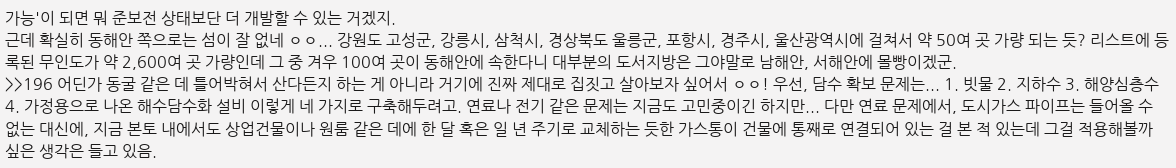가능'이 되면 뭐 준보전 상태보단 더 개발할 수 있는 거겠지.
근데 확실히 동해안 쪽으로는 섬이 잘 없네 ㅇㅇ... 강원도 고성군, 강릉시, 삼척시, 경상북도 울릉군, 포항시, 경주시, 울산광역시에 걸쳐서 약 50여 곳 가량 되는 듯? 리스트에 등록된 무인도가 약 2,600여 곳 가량인데 그 중 겨우 100여 곳이 동해안에 속한다니 대부분의 도서지방은 그야말로 남해안, 서해안에 몰빵이겠군.
>>196 어딘가 동굴 같은 데 틀어박혀서 산다든지 하는 게 아니라 거기에 진짜 제대로 집짓고 살아보자 싶어서 ㅇㅇ! 우선, 담수 확보 문제는... 1. 빗물 2. 지하수 3. 해양심층수 4. 가정용으로 나온 해수담수화 설비 이렇게 네 가지로 구축해두려고. 연료나 전기 같은 문제는 지금도 고민중이긴 하지만... 다만 연료 문제에서, 도시가스 파이프는 들어올 수 없는 대신에, 지금 본토 내에서도 상업건물이나 원룸 같은 데에 한 달 혹은 일 년 주기로 교체하는 듯한 가스통이 건물에 통째로 연결되어 있는 걸 본 적 있는데 그걸 적용해볼까 싶은 생각은 들고 있음.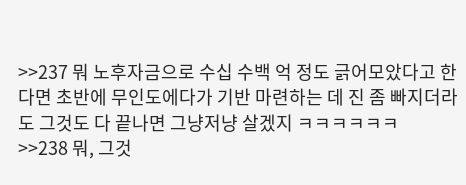>>237 뭐 노후자금으로 수십 수백 억 정도 긁어모았다고 한다면 초반에 무인도에다가 기반 마련하는 데 진 좀 빠지더라도 그것도 다 끝나면 그냥저냥 살겠지 ㅋㅋㅋㅋㅋㅋ
>>238 뭐, 그것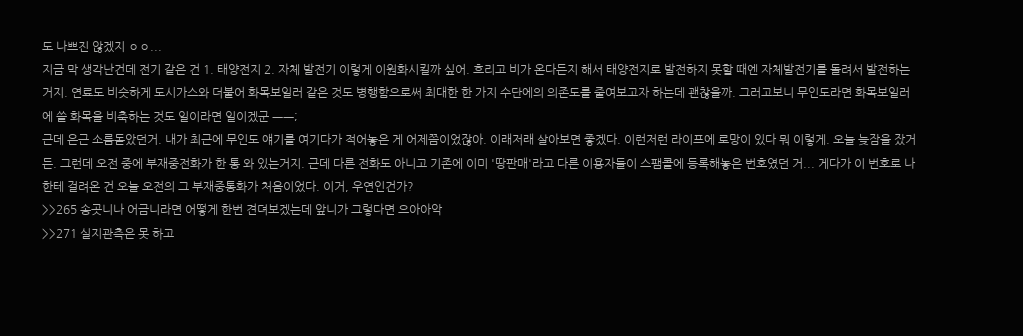도 나쁘진 않겠지 ㅇㅇ...
지금 막 생각난건데 전기 같은 건 1. 태양전지 2. 자체 발전기 이렇게 이원화시킬까 싶어. 흐리고 비가 온다든지 해서 태양전지로 발전하지 못할 때엔 자체발전기를 돌려서 발전하는거지. 연료도 비슷하게 도시가스와 더불어 화목보일러 같은 것도 병행함으로써 최대한 한 가지 수단에의 의존도를 줄여보고자 하는데 괜찮을까. 그러고보니 무인도라면 화목보일러에 쓸 화목을 비축하는 것도 일이라면 일이겠군 ㅡㅡ;
근데 은근 소름돋았던거. 내가 최근에 무인도 얘기를 여기다가 적어놓은 게 어제쯤이었잖아. 이래저래 살아보면 좋겠다. 이런저런 라이프에 로망이 있다 뭐 이렇게. 오늘 늦잠을 잤거든. 그런데 오전 중에 부재중전화가 한 통 와 있는거지. 근데 다른 전화도 아니고 기존에 이미 '땅판매'라고 다른 이용자들이 스팸콜에 등록해놓은 번호였던 거... 게다가 이 번호로 나한테 걸려온 건 오늘 오전의 그 부재중통화가 처음이었다. 이거, 우연인건가?
>>265 송곳니나 어금니라면 어떻게 한번 견뎌보겠는데 앞니가 그렇다면 으아아악
>>271 실지관측은 못 하고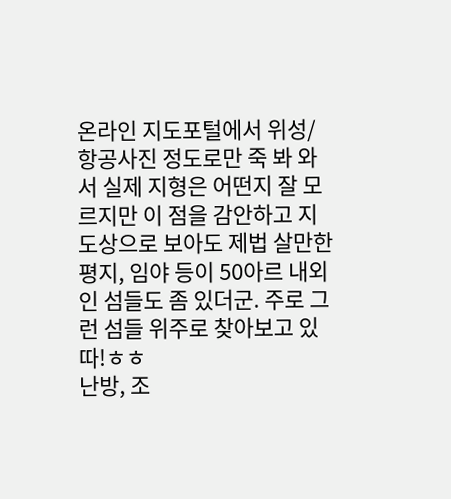온라인 지도포털에서 위성/항공사진 정도로만 죽 봐 와서 실제 지형은 어떤지 잘 모르지만 이 점을 감안하고 지도상으로 보아도 제법 살만한 평지, 임야 등이 50아르 내외인 섬들도 좀 있더군. 주로 그런 섬들 위주로 찾아보고 있따!ㅎㅎ
난방, 조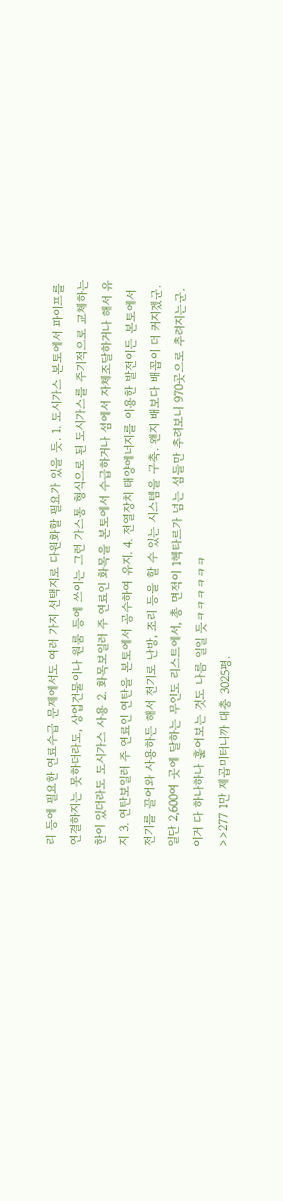리 등에 필요한 연료수급 문제에서도 여러 가지 선택지로 다원화할 필요가 있을 듯. 1. 도시가스 본토에서 파이프를 연결하지는 못하더라도, 상업건물이나 원룸 등에 쓰이는 그런 가스통 형식으로 된 도시가스를 주기적으로 교체하는 한이 있더라도 도시가스 사용 2. 화목보일러 주 연료인 화목을 본토에서 수급하거나 섬에서 자체조달하거나 해서 유지 3. 연탄보일러 주 연료인 연탄을 본토에서 공수하여 유지. 4. 전열장치 태양에너지를 이용한 발전이든 본토에서 전기를 끌어와 사용하든 해서 전기로 난방, 조리 등을 할 수 있는 시스템을 구축. 왠지 배보다 배꼽이 더 커지겠군.
일단 2,600여 곳에 달하는 무인도 리스트에서, 총 면적이 1헥타르가 넘는 섬들만 추려보니 970곳으로 추려지는군. 이거 다 하나하나 훑어보는 것도 나름 일일 듯ㅋㅋㅋㅋㅋㅋ
>>277 1만 제곱미터니까 대충 3025평.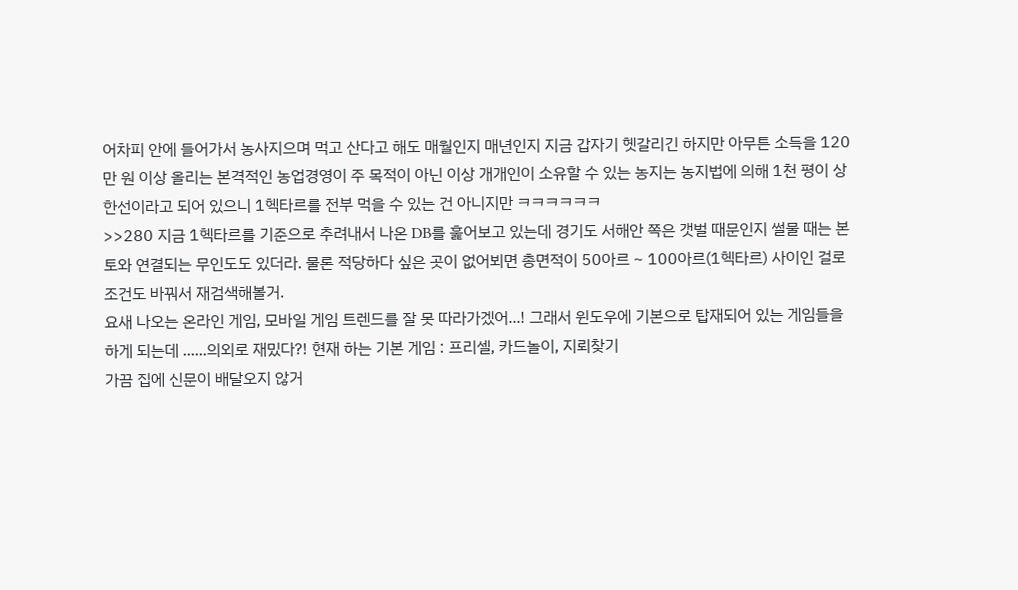어차피 안에 들어가서 농사지으며 먹고 산다고 해도 매월인지 매년인지 지금 갑자기 헷갈리긴 하지만 아무튼 소득을 120만 원 이상 올리는 본격적인 농업경영이 주 목적이 아닌 이상 개개인이 소유할 수 있는 농지는 농지법에 의해 1천 평이 상한선이라고 되어 있으니 1헥타르를 전부 먹을 수 있는 건 아니지만 ㅋㅋㅋㅋㅋㅋ
>>280 지금 1헥타르를 기준으로 추려내서 나온 DB를 훑어보고 있는데 경기도 서해안 쪽은 갯벌 때문인지 썰물 때는 본토와 연결되는 무인도도 있더라. 물론 적당하다 싶은 곳이 없어뵈면 총면적이 50아르 ~ 100아르(1헥타르) 사이인 걸로 조건도 바꿔서 재검색해볼거.
요새 나오는 온라인 게임, 모바일 게임 트렌드를 잘 못 따라가겠어...! 그래서 윈도우에 기본으로 탑재되어 있는 게임들을 하게 되는데 ......의외로 재밌다?! 현재 하는 기본 게임 : 프리셀, 카드놀이, 지뢰찾기
가끔 집에 신문이 배달오지 않거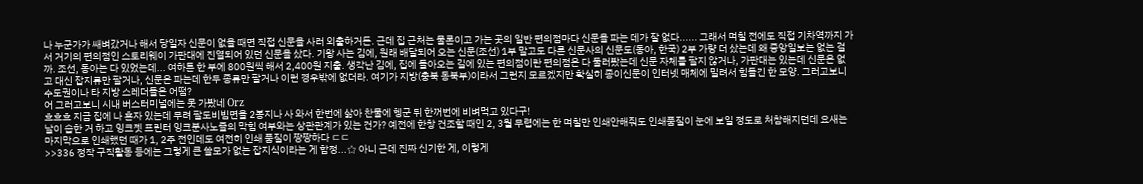나 누군가가 쌔벼갔거나 해서 당일자 신문이 없을 때면 직접 신문을 사러 외출하거든. 근데 집 근처는 물론이고 가는 곳의 일반 편의점마다 신문을 파는 데가 잘 없다...... 그래서 며칠 전에도 직접 기차역까지 가서 거기의 편의점인 스토리웨이 가판대에 진열되어 있던 신문을 샀다. 기왕 사는 김에, 원래 배달되어 오는 신문(조선) 1부 말고도 다른 신문사의 신문도(동아, 한국) 2부 가량 더 샀는데 왜 중앙일보는 없는 걸까. 조선, 동아는 다 있었는데... 여하튼 한 부에 800원씩 해서 2,400원 지출. 생각난 김에, 집에 돌아오는 길에 있는 편의점이란 편의점은 다 둘러봤는데 신문 자체를 팔지 않거나, 가판대는 있는데 신문은 없고 대신 잡지류만 팔거나, 신문은 파는데 한두 종류만 팔거나 이런 경우밖에 없더라. 여기가 지방(충북 동북부)이라서 그런지 모르겠지만 확실히 종이신문이 인터넷 매체에 밀려서 힘들긴 한 모양. 그러고보니 수도권이나 타 지방 스레더들은 어떰?
어 그러고보니 시내 버스터미널에는 못 가봤네 Orz
흐흐흐 지금 집에 나 혼자 있는데 무려 팔도비빔면을 2봉지나 사 와서 한번에 삶아 찬물에 헹군 뒤 한꺼번에 비벼먹고 있다구!
날이 습한 거 하고 잉크젯 프린터 잉크분사노즐의 막힘 여부와는 상관관계가 있는 건가? 예전에 한창 건조할 때인 2, 3월 무렵에는 한 며칠만 인쇄안해줘도 인쇄품질이 눈에 보일 정도로 처참해지던데 요새는 마지막으로 인쇄했던 때가 1, 2주 전인데도 여전히 인쇄 품질이 짱짱하다 ㄷㄷ
>>336 정작 구직활동 등에는 그렇게 큰 쓸모가 없는 잡지식이라는 게 함정...☆ 아니 근데 진짜 신기한 게, 이렇게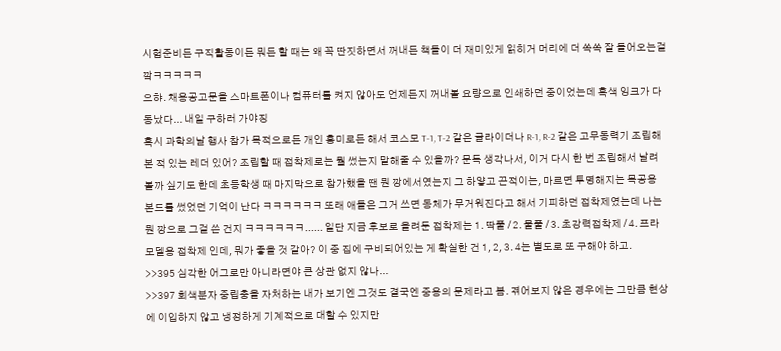시험준비든 구직활동이든 뭐든 할 때는 왜 꼭 딴짓하면서 꺼내든 책들이 더 재미있게 읽히거 머리에 더 쏙쏙 잘 들어오는걸깤ㅋㅋㅋㅋㅋ
으햐. 채용공고문을 스마트폰이나 컴퓨터를 켜지 않아도 언제든지 꺼내볼 요량으로 인쇄하던 중이었는데 흑색 잉크가 다 동났다... 내일 구하러 가야징
혹시 과학의날 행사 참가 목적으로든 개인 흥미로든 해서 코스모 T-1, T-2 같은 글라이더나 R-1, R-2 같은 고무동력기 조립해 본 적 있는 레더 있어? 조립할 때 접착제로는 뭘 썼는지 말해줄 수 있을까? 문득 생각나서, 이거 다시 한 번 조립해서 날려볼까 싶기도 한데 초등학생 때 마지막으로 참가했을 땐 뭔 깡에서였는지 그 하얗고 끈적이는, 마르면 투명해지는 목공용 본드를 썼었던 기억이 난다 ㅋㅋㅋㅋㅋㅋ 또래 애들은 그거 쓰면 동체가 무거워진다고 해서 기피하던 접착제였는데 나는 뭔 깡으로 그걸 쓴 건지 ㅋㅋㅋㅋㅋㅋ...... 일단 지금 후보로 올려둔 접착제는 1. 딱풀 / 2. 물풀 / 3. 초강력접착제 / 4. 프라모델용 접착제 인데, 뭐가 좋을 것 같아? 이 중 집에 구비되어있는 게 확실한 건 1, 2, 3. 4는 별도로 또 구해야 하고.
>>395 심각한 어그로만 아니라면야 큰 상관 없지 않나...
>>397 회색분자 중립충을 자처하는 내가 보기엔 그것도 결국엔 중용의 문제라고 봄. 겪어보지 않은 경우에는 그만큼 현상에 이입하지 않고 냉정하게 기계적으로 대할 수 있지만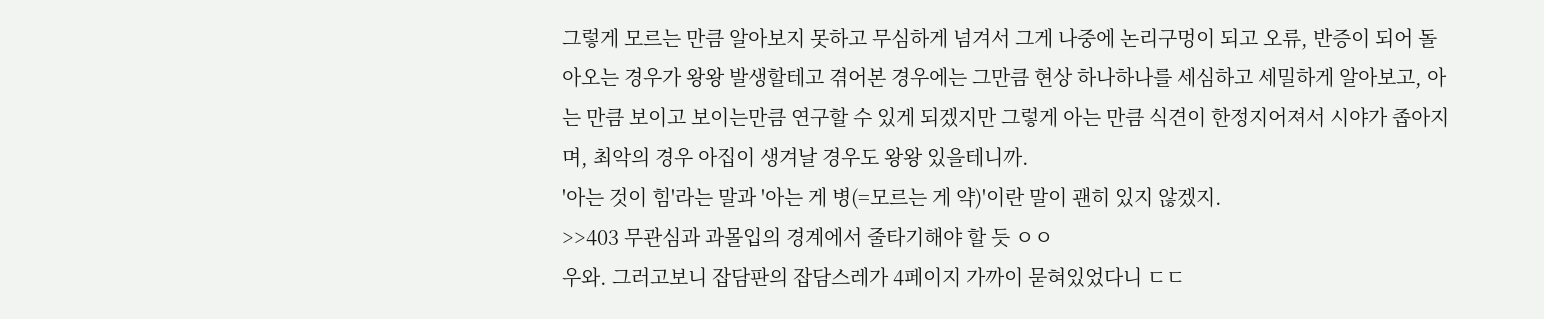그렇게 모르는 만큼 알아보지 못하고 무심하게 넘겨서 그게 나중에 논리구멍이 되고 오류, 반증이 되어 돌아오는 경우가 왕왕 발생할테고 겪어본 경우에는 그만큼 현상 하나하나를 세심하고 세밀하게 알아보고, 아는 만큼 보이고 보이는만큼 연구할 수 있게 되겠지만 그렇게 아는 만큼 식견이 한정지어져서 시야가 좁아지며, 최악의 경우 아집이 생겨날 경우도 왕왕 있을테니까.
'아는 것이 힘'라는 말과 '아는 게 병(=모르는 게 약)'이란 말이 괜히 있지 않겠지.
>>403 무관심과 과몰입의 경계에서 줄타기해야 할 듯 ㅇㅇ
우와. 그러고보니 잡담판의 잡담스레가 4페이지 가까이 묻혀있었다니 ㄷㄷ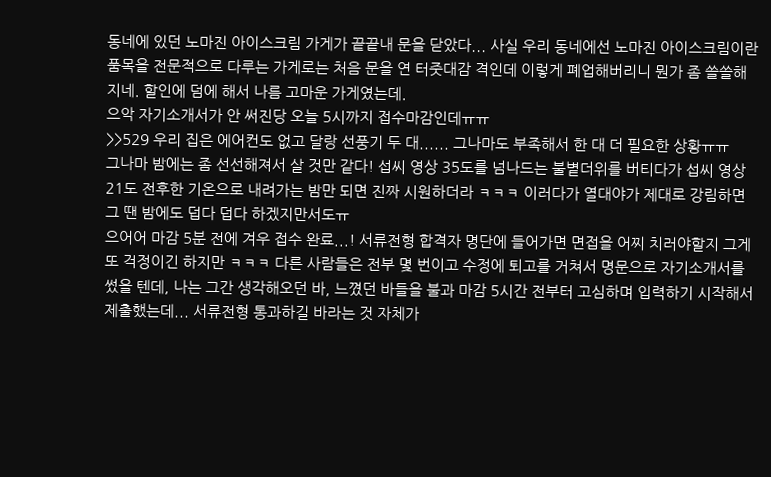동네에 있던 노마진 아이스크림 가게가 끝끝내 문을 닫았다... 사실 우리 동네에선 노마진 아이스크림이란 품목을 전문적으로 다루는 가게로는 처음 문을 연 터줏대감 격인데 이렇게 폐업해버리니 뭔가 좀 쓸쓸해지네. 할인에 덤에 해서 나름 고마운 가게였는데.
으악 자기소개서가 안 써진당 오늘 5시까지 접수마감인데ㅠㅠ
>>529 우리 집은 에어컨도 없고 달랑 선풍기 두 대...... 그나마도 부족해서 한 대 더 필요한 상황ㅠㅠ
그나마 밤에는 좀 선선해져서 살 것만 같다! 섭씨 영상 35도를 넘나드는 불볕더위를 버티다가 섭씨 영상 21도 전후한 기온으로 내려가는 밤만 되면 진짜 시원하더라 ㅋㅋㅋ 이러다가 열대야가 제대로 강림하면 그 땐 밤에도 덥다 덥다 하겠지만서도ㅠ
으어어 마감 5분 전에 겨우 접수 완료...! 서류전형 합격자 명단에 들어가면 면접을 어찌 치러야할지 그게 또 걱정이긴 하지만 ㅋㅋㅋ 다른 사람들은 전부 몇 번이고 수정에 퇴고를 거쳐서 명문으로 자기소개서를 썼을 텐데, 나는 그간 생각해오던 바, 느꼈던 바들을 불과 마감 5시간 전부터 고심하며 입력하기 시작해서 제출했는데... 서류전형 통과하길 바라는 것 자체가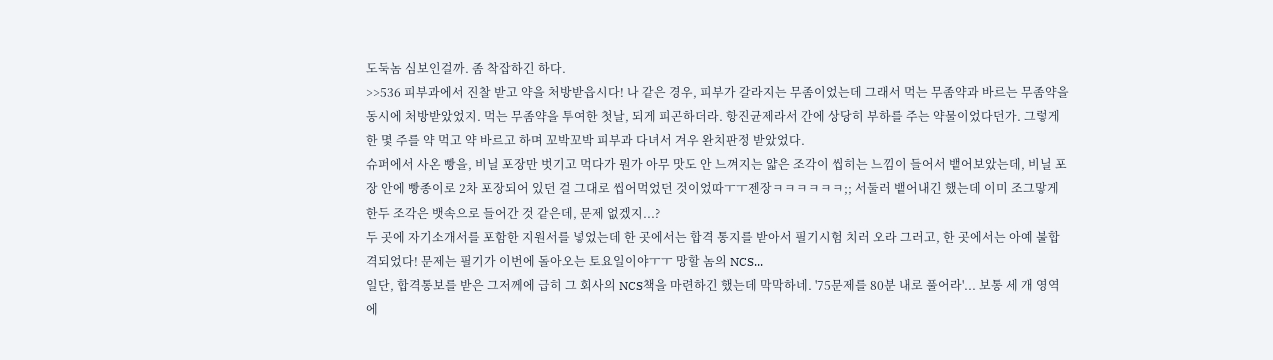도둑놈 심보인걸까. 좀 착잡하긴 하다.
>>536 피부과에서 진찰 받고 약을 처방받읍시다! 나 같은 경우, 피부가 갈라지는 무좀이었는데 그래서 먹는 무좀약과 바르는 무좀약을 동시에 처방받았었지. 먹는 무좀약을 투여한 첫날, 되게 피곤하더라. 항진균제라서 간에 상당히 부하를 주는 약물이었다던가. 그렇게 한 몇 주를 약 먹고 약 바르고 하며 꼬박꼬박 피부과 다녀서 겨우 완치판정 받았었다.
슈퍼에서 사온 빵을, 비닐 포장만 벗기고 먹다가 뭔가 아무 맛도 안 느껴지는 얇은 조각이 씹히는 느낌이 들어서 뱉어보았는데, 비닐 포장 안에 빵종이로 2차 포장되어 있던 걸 그대로 씹어먹었던 것이었따ㅜㅜ젠장ㅋㅋㅋㅋㅋㅋ;; 서둘러 뱉어내긴 했는데 이미 조그맣게 한두 조각은 뱃속으로 들어간 것 같은데, 문제 없겠지...?
두 곳에 자기소개서를 포함한 지원서를 넣었는데 한 곳에서는 합격 통지를 받아서 필기시험 치러 오라 그러고, 한 곳에서는 아예 불합격되었다! 문제는 필기가 이번에 돌아오는 토요일이야ㅜㅜ 망할 놈의 NCS...
일단, 합격통보를 받은 그저께에 급히 그 회사의 NCS책을 마련하긴 했는데 막막하네. '75문제를 80분 내로 풀어라'... 보통 세 개 영역에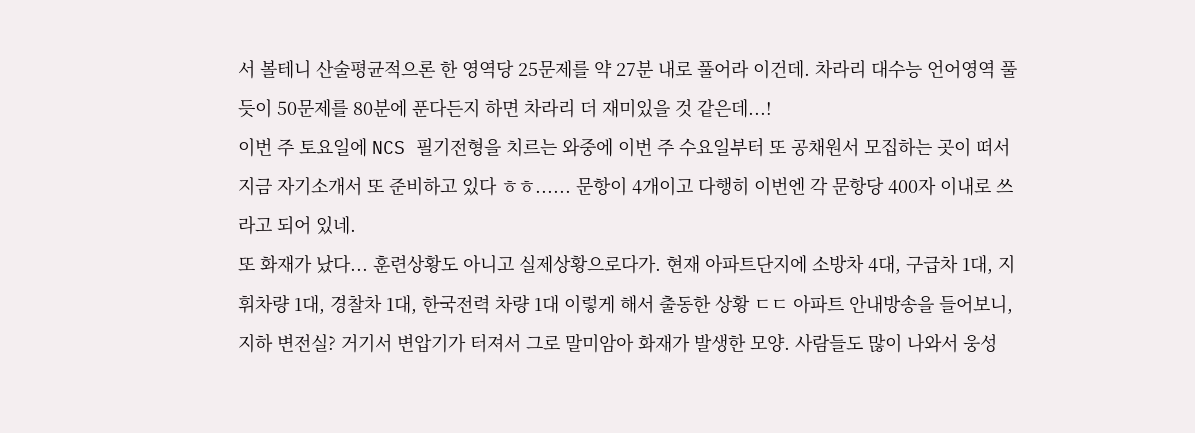서 볼테니 산술평균적으론 한 영역당 25문제를 약 27분 내로 풀어라 이건데. 차라리 대수능 언어영역 풀듯이 50문제를 80분에 푼다든지 하면 차라리 더 재미있을 것 같은데...!
이번 주 토요일에 NCS 필기전형을 치르는 와중에 이번 주 수요일부터 또 공채원서 모집하는 곳이 떠서 지금 자기소개서 또 준비하고 있다 ㅎㅎ...... 문항이 4개이고 다행히 이번엔 각 문항당 400자 이내로 쓰라고 되어 있네.
또 화재가 났다... 훈련상황도 아니고 실제상황으로다가. 현재 아파트단지에 소방차 4대, 구급차 1대, 지휘차량 1대, 경찰차 1대, 한국전력 차량 1대 이렇게 해서 출동한 상황 ㄷㄷ 아파트 안내방송을 들어보니, 지하 변전실? 거기서 변압기가 터져서 그로 말미암아 화재가 발생한 모양. 사람들도 많이 나와서 웅성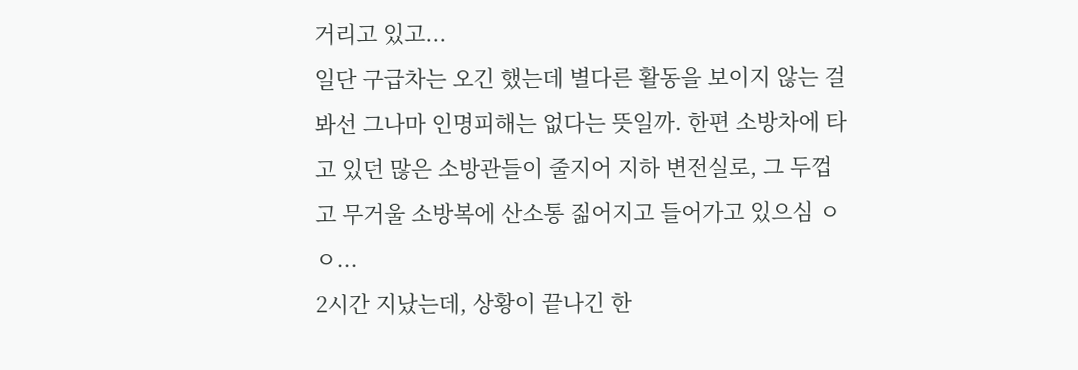거리고 있고...
일단 구급차는 오긴 했는데 별다른 활동을 보이지 않는 걸 봐선 그나마 인명피해는 없다는 뜻일까. 한편 소방차에 타고 있던 많은 소방관들이 줄지어 지하 변전실로, 그 두껍고 무거울 소방복에 산소통 짊어지고 들어가고 있으심 ㅇㅇ...
2시간 지났는데, 상황이 끝나긴 한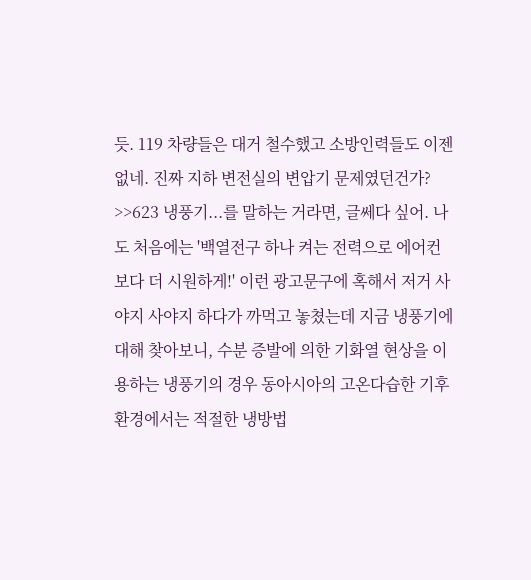듯. 119 차량들은 대거 철수했고 소방인력들도 이젠 없네. 진짜 지하 변전실의 변압기 문제였던건가?
>>623 냉풍기...를 말하는 거라면, 글쎄다 싶어. 나도 처음에는 '백열전구 하나 켜는 전력으로 에어컨보다 더 시원하게!' 이런 광고문구에 혹해서 저거 사야지 사야지 하다가 까먹고 놓쳤는데 지금 냉풍기에 대해 찾아보니, 수분 증발에 의한 기화열 현상을 이용하는 냉풍기의 경우 동아시아의 고온다습한 기후환경에서는 적절한 냉방법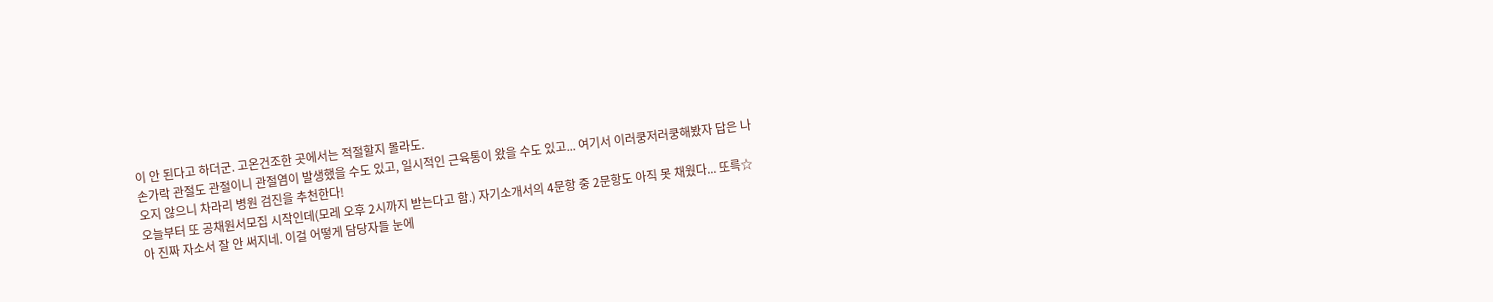이 안 된다고 하더군. 고온건조한 곳에서는 적절할지 몰라도.
손가락 관절도 관절이니 관절염이 발생했을 수도 있고, 일시적인 근육통이 왔을 수도 있고... 여기서 이러쿵저러쿵해봤자 답은 나오지 않으니 차라리 병원 검진을 추천한다!
오늘부터 또 공채원서모집 시작인데(모레 오후 2시까지 받는다고 함.) 자기소개서의 4문항 중 2문항도 아직 못 채웠다... 또륵☆ 아 진짜 자소서 잘 안 써지네. 이걸 어떻게 담당자들 눈에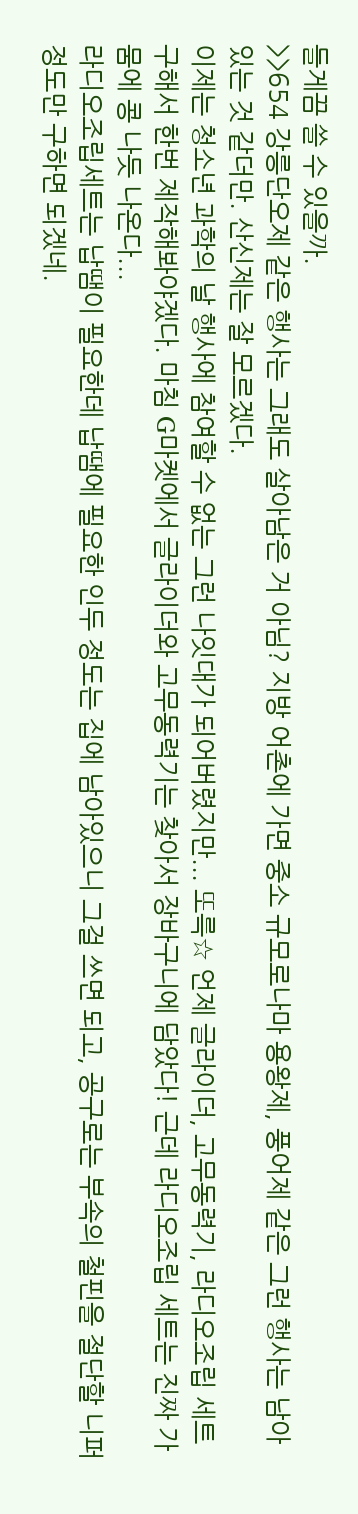들게끔 쓸 수 있을까.
>>654 강릉단오제 같은 행사는 그래도 살아남은 거 아님? 지방 어촌에 가면 중소 규모로나마 용왕제, 풍어제 같은 그런 행사는 남아있는 것 같더만. 산신제는 잘 모르겠다.
이제는 청소년 과학의 날 행사에 참여할 수 없는 그런 나잇대가 되어버렸지만... 또륵☆ 언제 글라이더, 고무동력기, 라디오조립 세트 구해서 한번 제작해봐야겠다. 마침 G마켓에서 글라이더와 고무동력기는 찾아서 장바구니에 담았다! 근데 라디오조립 세트는 진짜 가뭄에 콩 나듯 나온다...
라디오조립세트는 납땜이 필요한데 납땜에 필요한 인두 정도는 집에 남아있으니 그걸 쓰면 되고, 공구로는 부속의 철핀을 절단할 니퍼 정도만 구하면 되겠네.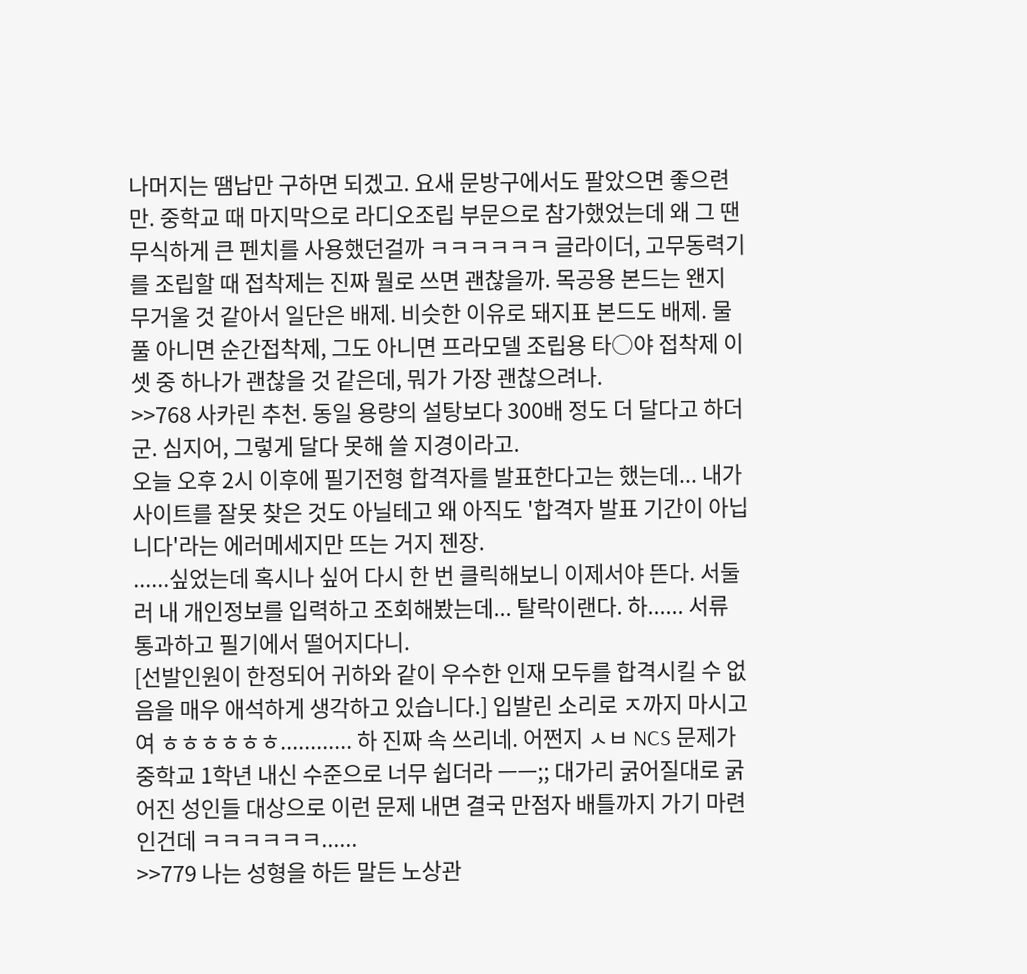나머지는 땜납만 구하면 되겠고. 요새 문방구에서도 팔았으면 좋으련만. 중학교 때 마지막으로 라디오조립 부문으로 참가했었는데 왜 그 땐 무식하게 큰 펜치를 사용했던걸까 ㅋㅋㅋㅋㅋㅋ 글라이더, 고무동력기를 조립할 때 접착제는 진짜 뭘로 쓰면 괜찮을까. 목공용 본드는 왠지 무거울 것 같아서 일단은 배제. 비슷한 이유로 돼지표 본드도 배제. 물풀 아니면 순간접착제, 그도 아니면 프라모델 조립용 타○야 접착제 이 셋 중 하나가 괜찮을 것 같은데, 뭐가 가장 괜찮으려나.
>>768 사카린 추천. 동일 용량의 설탕보다 300배 정도 더 달다고 하더군. 심지어, 그렇게 달다 못해 쓸 지경이라고.
오늘 오후 2시 이후에 필기전형 합격자를 발표한다고는 했는데... 내가 사이트를 잘못 찾은 것도 아닐테고 왜 아직도 '합격자 발표 기간이 아닙니다'라는 에러메세지만 뜨는 거지 젠장.
......싶었는데 혹시나 싶어 다시 한 번 클릭해보니 이제서야 뜬다. 서둘러 내 개인정보를 입력하고 조회해봤는데... 탈락이랜다. 하...... 서류 통과하고 필기에서 떨어지다니.
[선발인원이 한정되어 귀하와 같이 우수한 인재 모두를 합격시킬 수 없음을 매우 애석하게 생각하고 있습니다.] 입발린 소리로 ㅈ까지 마시고여 ㅎㅎㅎㅎㅎㅎ............ 하 진짜 속 쓰리네. 어쩐지 ㅅㅂ NCS 문제가 중학교 1학년 내신 수준으로 너무 쉽더라 ㅡㅡ;; 대가리 굵어질대로 굵어진 성인들 대상으로 이런 문제 내면 결국 만점자 배틀까지 가기 마련인건데 ㅋㅋㅋㅋㅋㅋ......
>>779 나는 성형을 하든 말든 노상관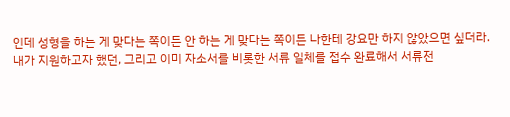인데 성형을 하는 게 맞다는 쪽이든 안 하는 게 맞다는 쪽이든 나한테 강요만 하지 않았으면 싶더라.
내가 지원하고자 했던, 그리고 이미 자소서를 비롯한 서류 일체를 접수 완료해서 서류전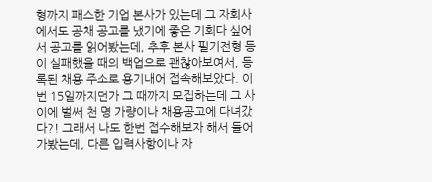형까지 패스한 기업 본사가 있는데 그 자회사에서도 공채 공고를 냈기에 좋은 기회다 싶어서 공고를 읽어봤는데, 추후 본사 필기전형 등이 실패했을 때의 백업으로 괜찮아보여서, 등록된 채용 주소로 용기내어 접속해보았다. 이번 15일까지던가 그 때까지 모집하는데 그 사이에 벌써 천 명 가량이나 채용공고에 다녀갔다?! 그래서 나도 한번 접수해보자 해서 들어가봤는데, 다른 입력사항이나 자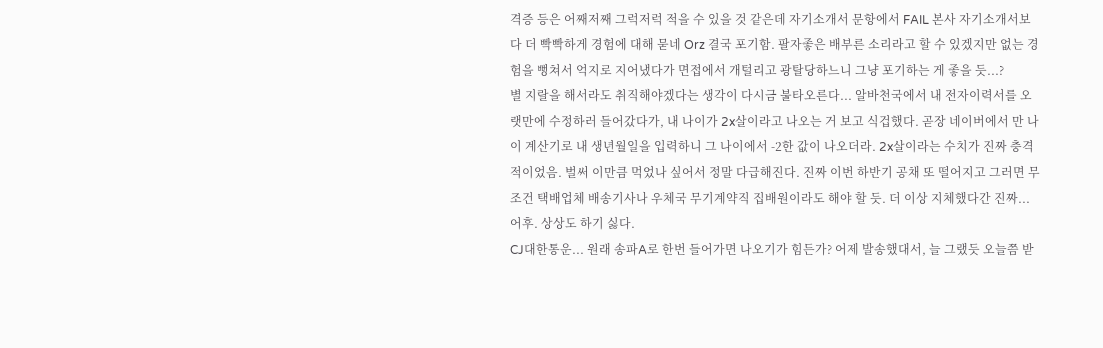격증 등은 어째저째 그럭저럭 적을 수 있을 것 같은데 자기소개서 문항에서 FAIL 본사 자기소개서보다 더 빡빡하게 경험에 대해 묻네 Orz 결국 포기함. 팔자좋은 배부른 소리라고 할 수 있겠지만 없는 경험을 뻥쳐서 억지로 지어냈다가 면접에서 개털리고 광탈당하느니 그냥 포기하는 게 좋을 듯...?
별 지랄을 해서라도 취직해야겠다는 생각이 다시금 불타오른다... 알바천국에서 내 전자이력서를 오랫만에 수정하러 들어갔다가, 내 나이가 2x살이라고 나오는 거 보고 식겁했다. 곧장 네이버에서 만 나이 계산기로 내 생년월일을 입력하니 그 나이에서 -2한 값이 나오더라. 2x살이라는 수치가 진짜 충격적이었음. 벌써 이만큼 먹었나 싶어서 정말 다급해진다. 진짜 이번 하반기 공채 또 떨어지고 그러면 무조건 택배업체 배송기사나 우체국 무기계약직 집배원이라도 해야 할 듯. 더 이상 지체했다간 진짜... 어후. 상상도 하기 싫다.
CJ대한통운... 원래 송파A로 한번 들어가면 나오기가 힘든가? 어제 발송했대서, 늘 그랬듯 오늘쯤 받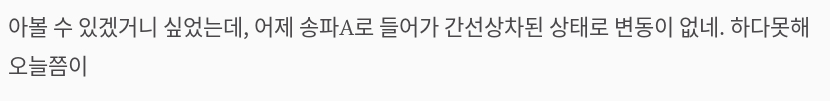아볼 수 있겠거니 싶었는데, 어제 송파A로 들어가 간선상차된 상태로 변동이 없네. 하다못해 오늘쯤이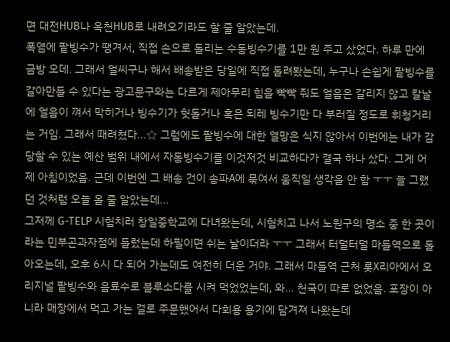면 대전HUB나 옥천HUB로 내려오기라도 할 줄 알았는데.
폭염에 팥빙수가 땡겨서, 직접 손으로 돌리는 수동빙수기를 1만 원 주고 샀었다. 하루 만에 금방 오데. 그래서 얼씨구나 해서 배송받은 당일에 직접 돌려봤는데, 누구나 손쉽게 팥빙수를 갈아만들 수 있다는 광고문구와는 다르게 제아무리 힘을 빡빡 줘도 얼음은 갈리지 않고 칼날에 얼음이 껴서 막히거나 빙수기가 헛돌거나 혹은 되레 빙수기만 다 부러질 정도로 휘청거리는 거임. 그래서 때려쳤다...☆ 그럼에도 팥빙수에 대한 열망은 식지 않아서 이번에는 내가 감당할 수 있는 예산 범위 내에서 자동빙수기를 이것저것 비교하다가 결국 하나 샀다. 그게 어제 아침이었음. 근데 이번엔 그 배송 건이 송파A에 묶여서 움직일 생각을 안 함 ㅜㅜ 늘 그랬던 것처럼 오늘 올 줄 알았는데...
그저께 G-TELP 시험치러 창일중학교에 다녀왔는데, 시험치고 나서 노원구의 명소 중 한 곳이라는 민부곤과자점에 들렀는데 하필이면 쉬는 날이더라 ㅜㅜ 그래서 터덜터덜 마들역으로 돌아오는데, 오후 6시 다 되어 가는데도 여전히 더운 거야. 그래서 마들역 근처 롯X리아에서 오리지널 팥빙수와 음료수로 블루소다를 시켜 먹었었는데, 와... 천국이 따로 없었음. 포장이 아니라 매장에서 먹고 가는 걸로 주문했어서 다회용 용기에 담겨져 나왔는데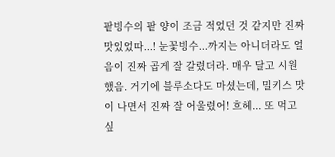팥빙수의 팥 양이 조금 적었던 것 같지만 진짜 맛있었따...! 눈꽃빙수...까지는 아니더라도 얼음이 진짜 곱게 잘 갈렸더라. 매우 달고 시원했음. 거기에 블루소다도 마셨는데, 밀키스 맛이 나면서 진짜 잘 어울렸어! 흐헤... 또 먹고 싶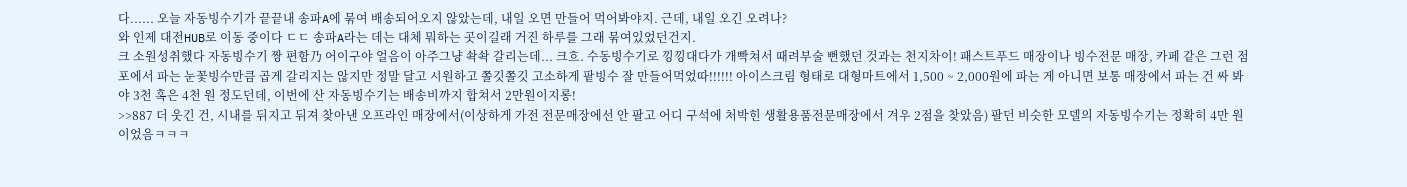다...... 오늘 자동빙수기가 끝끝내 송파A에 묶여 배송되어오지 않았는데, 내일 오면 만들어 먹어봐야지. 근데, 내일 오긴 오려나?
와 인제 대전HUB로 이동 중이다 ㄷㄷ 송파A라는 데는 대체 뭐하는 곳이길래 거진 하루를 그래 묶여있었던건지.
크 소원성취했다 자동빙수기 짱 편함乃 어이구야 얼음이 아주그냥 솩솩 갈리는데... 크흐. 수동빙수기로 낑낑대다가 개빡쳐서 때려부술 뻔했던 것과는 천지차이! 패스트푸드 매장이나 빙수전문 매장, 카페 같은 그런 점포에서 파는 눈꽃빙수만큼 곱게 갈리지는 않지만 정말 달고 시원하고 쫄깃쫄깃 고소하게 팥빙수 잘 만들어먹었따!!!!!! 아이스크림 형태로 대형마트에서 1,500 ~ 2,000원에 파는 게 아니면 보통 매장에서 파는 건 싸 봐야 3천 혹은 4천 원 정도던데, 이번에 산 자동빙수기는 배송비까지 합쳐서 2만원이지롱!
>>887 더 웃긴 건, 시내를 뒤지고 뒤져 찾아낸 오프라인 매장에서(이상하게 가전 전문매장에선 안 팔고 어디 구석에 처박힌 생활용품전문매장에서 겨우 2점을 찾았음) 팔던 비슷한 모델의 자동빙수기는 정확히 4만 원이었음ㅋㅋㅋ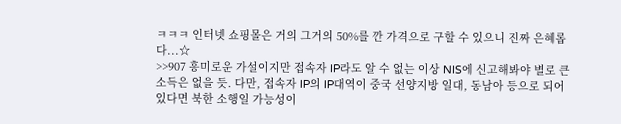ㅋㅋㅋ 인터넷 쇼핑몰은 거의 그거의 50%를 깐 가격으로 구할 수 있으니 진짜 은혜롭다...☆
>>907 흥미로운 가설이지만 접속자 IP라도 알 수 없는 이상 NIS에 신고해봐야 별로 큰 소득은 없을 듯. 다만, 접속자 IP의 IP대역이 중국 선양지방 일대, 동남아 등으로 되어 있다면 북한 소행일 가능성이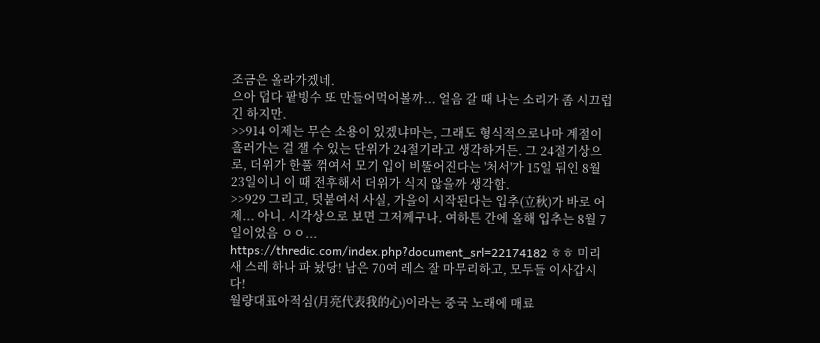조금은 올라가겠네.
으아 덥다 팥빙수 또 만들어먹어볼까... 얼음 갈 때 나는 소리가 좀 시끄럽긴 하지만.
>>914 이제는 무슨 소용이 있겠냐마는, 그래도 형식적으로나마 계절이 흘러가는 걸 잴 수 있는 단위가 24절기라고 생각하거든. 그 24절기상으로, 더위가 한풀 꺾여서 모기 입이 비뚤어진다는 '처서'가 15일 뒤인 8월 23일이니 이 때 전후해서 더위가 식지 않을까 생각함.
>>929 그리고, 덧붙여서 사실, 가을이 시작된다는 입추(立秋)가 바로 어제... 아니. 시각상으로 보면 그저께구나. 여하튼 간에 올해 입추는 8월 7일이었음 ㅇㅇ...
https://thredic.com/index.php?document_srl=22174182 ㅎㅎ 미리 새 스레 하나 파 놨당! 남은 70여 레스 잘 마무리하고, 모두들 이사갑시다!
월량대표아적심(月亮代表我的心)이라는 중국 노래에 매료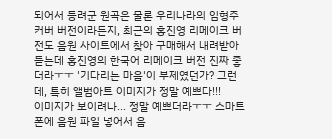되어서 등려군 원곡은 물론 우리나라의 임형주 커버 버전이라든지, 최근의 홍진영 리메이크 버전도 음원 사이트에서 찾아 구매해서 내려받아 듣는데 홍진영의 한국어 리메이크 버전 진짜 좋더라ㅜㅜ '기다리는 마음'이 부제였던가? 그런데, 특히 앨범아트 이미지가 정말 예쁘다!!!
이미지가 보이려나... 정말 예쁘더라ㅜㅜ 스마트폰에 음원 파일 넣어서 음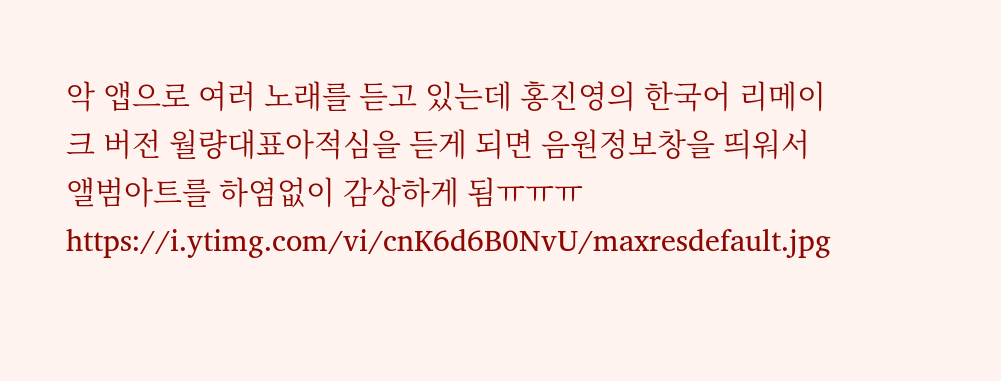악 앱으로 여러 노래를 듣고 있는데 홍진영의 한국어 리메이크 버전 월량대표아적심을 듣게 되면 음원정보창을 띄워서 앨범아트를 하염없이 감상하게 됨ㅠㅠㅠ https://i.ytimg.com/vi/cnK6d6B0NvU/maxresdefault.jpg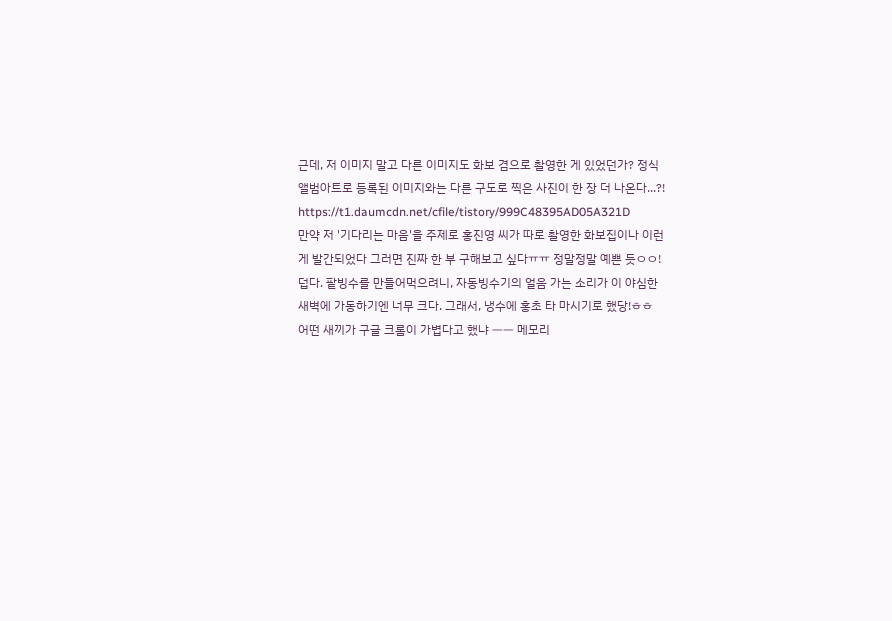근데, 저 이미지 말고 다른 이미지도 화보 겸으로 촬영한 게 있었던가? 정식 앨범아트로 등록된 이미지와는 다른 구도로 찍은 사진이 한 장 더 나온다...?! https://t1.daumcdn.net/cfile/tistory/999C48395AD05A321D
만약 저 '기다리는 마음'을 주제로 홍진영 씨가 따로 촬영한 화보집이나 이런 게 발간되었다 그러면 진짜 한 부 구해보고 싶다ㅠㅠ 정말정말 예쁜 듯ㅇㅇ!
덥다. 팥빙수를 만들어먹으려니, 자동빙수기의 얼음 가는 소리가 이 야심한 새벽에 가동하기엔 너무 크다. 그래서, 냉수에 홍초 타 마시기로 했당!ㅎㅎ
어떤 새끼가 구글 크롬이 가볍다고 했냐 ㅡㅡ 메모리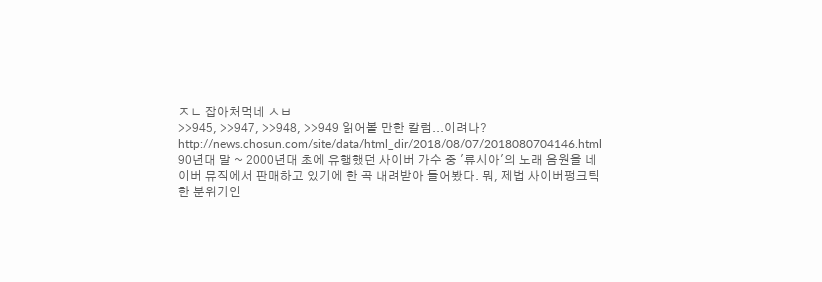ㅈㄴ 잡아처먹네 ㅅㅂ
>>945, >>947, >>948, >>949 읽어볼 만한 칼럼...이려나? http://news.chosun.com/site/data/html_dir/2018/08/07/2018080704146.html
90년대 말 ~ 2000년대 초에 유행했던 사이버 가수 중 '류시아'의 노래 음원을 네이버 뮤직에서 판매하고 있기에 한 곡 내려받아 들어봤다. 뭐, 제법 사이버펑크틱한 분위기인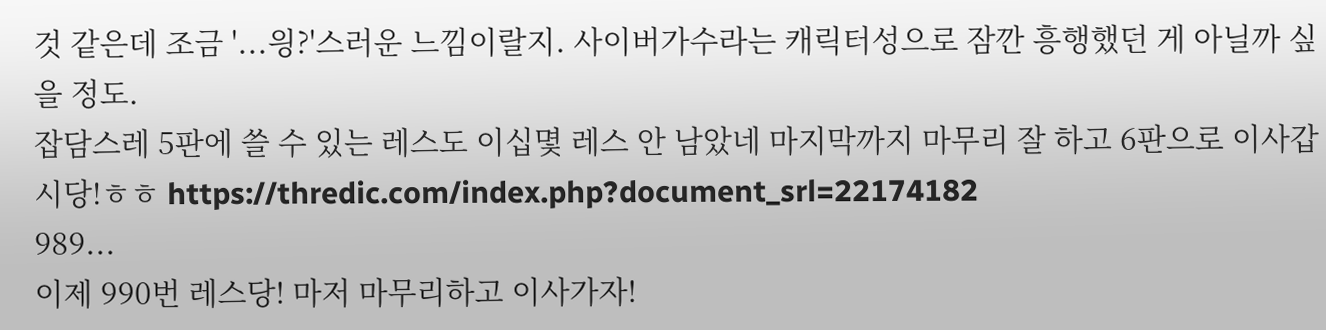것 같은데 조금 '...읭?'스러운 느낌이랄지. 사이버가수라는 캐릭터성으로 잠깐 흥행했던 게 아닐까 싶을 정도.
잡담스레 5판에 쓸 수 있는 레스도 이십몇 레스 안 남았네 마지막까지 마무리 잘 하고 6판으로 이사갑시당!ㅎㅎ https://thredic.com/index.php?document_srl=22174182
989...
이제 990번 레스당! 마저 마무리하고 이사가자!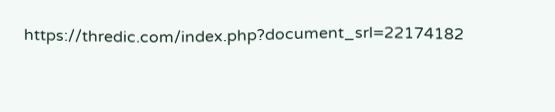https://thredic.com/index.php?document_srl=22174182